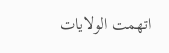اتهمت الولايات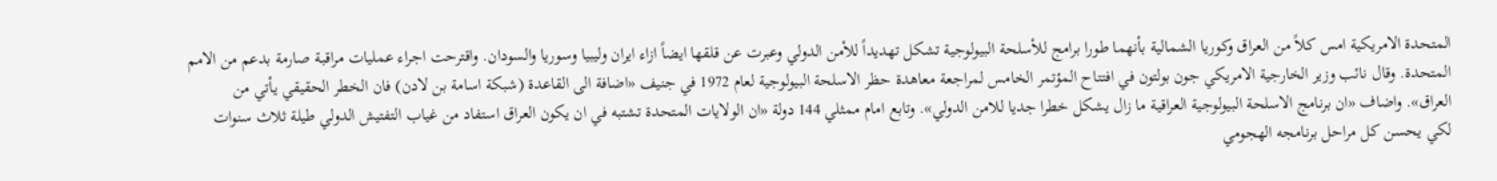المتحدة الامريكية امس كلاً من العراق وكوريا الشمالية بأنهما طورا برامج للأسلحة البيولوجية تشكل تهديداً للأمن الدولي وعبرت عن قلقها ايضاً ازاء ايران وليبيا وسوريا والسودان. واقترحت اجراء عمليات مراقبة صارمة بدعم من الامم المتحدة. وقال نائب وزير الخارجية الامريكي جون بولتون في افتتاح المؤتمر الخامس لمراجعة معاهدة حظر الاسلحة البيولوجية لعام 1972 في جنيف «اضافة الى القاعدة (شبكة اسامة بن لادن) فان الخطر الحقيقي يأتي من العراق». واضاف «ان برنامج الاسلحة البيولوجية العراقية ما زال يشكل خطرا جديا للامن الدولي». وتابع امام ممثلي 144 دولة «ان الولايات المتحدة تشتبه في ان يكون العراق استفاد من غياب التفتيش الدولي طيلة ثلاث سنوات لكي يحسن كل مراحل برنامجه الهجومي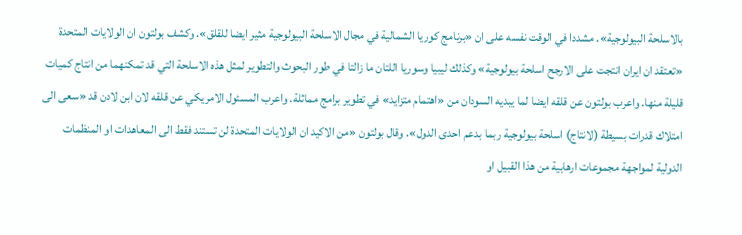بالاسلحة البيولوجية». مشددا في الوقت نفسه على ان «برنامج كوريا الشمالية في مجال الاسلحة البيولوجية مثير ايضا للقلق». وكشف بولتون ان الولايات المتحدة «تعتقد ان ايران انتجت على الارجح اسلحة بيولوجية» وكذلك ليبيا وسوريا اللتان ما زالتا في طور البحوث والتطوير لمثل هذه الاسلحة التي قد تمكنهما من انتاج كميات قليلة منها. واعرب بولتون عن قلقه ايضا لما يبديه السودان من «اهتمام متزايد» في تطوير برامج مماثلة. واعرب المسئول الامريكي عن قلقه لان ابن لادن قد «سعى الى امتلاك قدرات بسيطة (لانتاج) اسلحة بيولوجية ربما بدعم احدى الدول». وقال بولتون «من الاكيد ان الولايات المتحدة لن تستند فقط الى المعاهدات او المنظمات الدولية لمواجهة مجموعات ارهابية من هذا القبيل او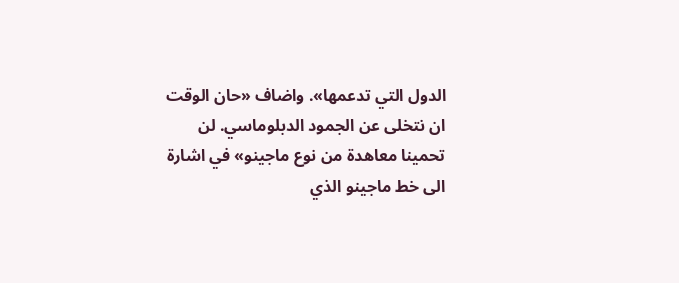الدول التي تدعمها». واضاف «حان الوقت ان نتخلى عن الجمود الدبلوماسي. لن تحمينا معاهدة من نوع ماجينو» في اشارة الى خط ماجينو الذي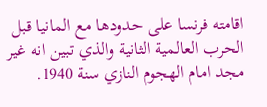اقامته فرنسا على حدودها مع المانيا قبل الحرب العالمية الثانية والذي تبين انه غير مجد امام الهجوم النازي سنة 1940.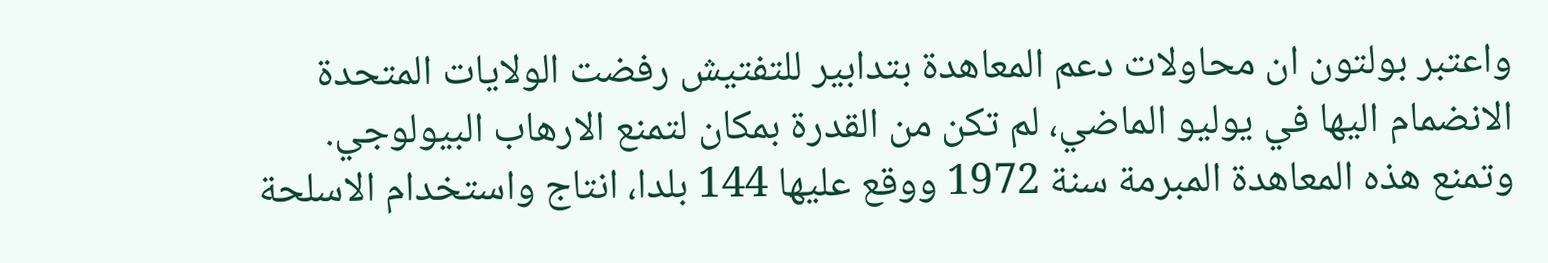واعتبر بولتون ان محاولات دعم المعاهدة بتدابير للتفتيش رفضت الولايات المتحدة الانضمام اليها في يوليو الماضي، لم تكن من القدرة بمكان لتمنع الارهاب البيولوجي. وتمنع هذه المعاهدة المبرمة سنة 1972 ووقع عليها 144 بلدا، انتاج واستخدام الاسلحة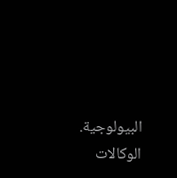البيولوجية. الوكالات